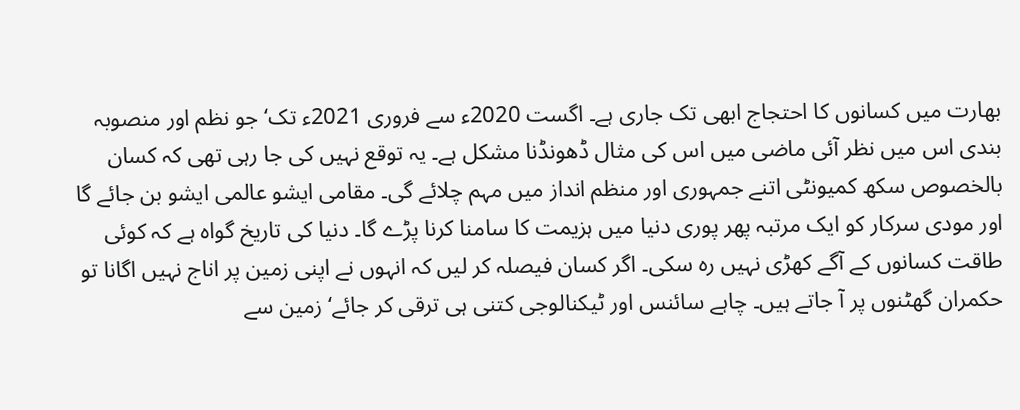بھارت میں کسانوں کا احتجاج ابھی تک جاری ہے۔ اگست 2020ء سے فروری 2021ء تک‘ جو نظم اور منصوبہ بندی اس میں نظر آئی ماضی میں اس کی مثال ڈھونڈنا مشکل ہے۔ یہ توقع نہیں کی جا رہی تھی کہ کسان بالخصوص سکھ کمیونٹی اتنے جمہوری اور منظم انداز میں مہم چلائے گی۔ مقامی ایشو عالمی ایشو بن جائے گا اور مودی سرکار کو ایک مرتبہ پھر پوری دنیا میں ہزیمت کا سامنا کرنا پڑے گا۔ دنیا کی تاریخ گواہ ہے کہ کوئی طاقت کسانوں کے آگے کھڑی نہیں رہ سکی۔ اگر کسان فیصلہ کر لیں کہ انہوں نے اپنی زمین پر اناج نہیں اگانا تو حکمران گھٹنوں پر آ جاتے ہیں۔ چاہے سائنس اور ٹیکنالوجی کتنی ہی ترقی کر جائے‘ زمین سے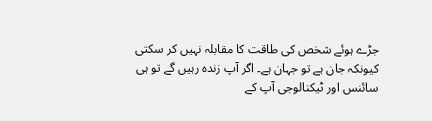جڑے ہوئے شخص کی طاقت کا مقابلہ نہیں کر سکتی کیونکہ جان ہے تو جہان ہے۔ اگر آپ زندہ رہیں گے تو ہی سائنس اور ٹیکنالوجی آپ کے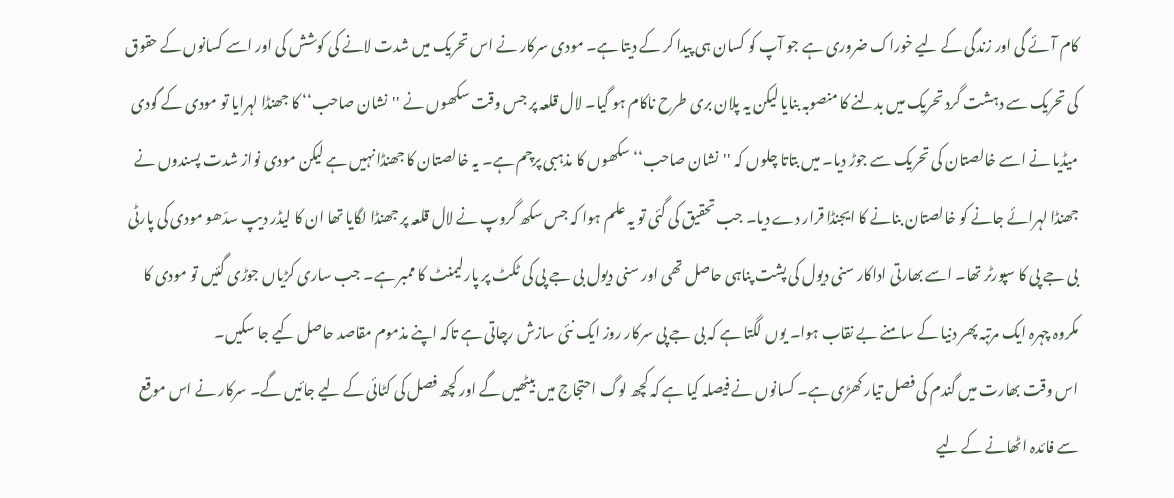کام آئے گی اور زندگی کے لیے خوراک ضروری ہے جو آپ کو کسان ہی پیدا کر کے دیتا ہے۔ مودی سرکار نے اس تحریک میں شدت لانے کی کوشش کی اور اسے کسانوں کے حقوق کی تحریک سے دہشت گرد تحریک میں بدلنے کا منصوبہ بنایا لیکن یہ پلان بری طرح ناکام ہو گیا۔ لال قلعہ پر جس وقت سکھوں نے ''نشان صاحب‘‘ کا جھنڈا لہرایا تو مودی کے گودی میڈیا نے اسے خالصتان کی تحریک سے جوڑ دیا۔ میں بتاتا چلوں کہ ''نشان صاحب‘‘ سکھوں کا مذہبی پرچم ہے۔ یہ خالصتان کا جھنڈا نہیں ہے لیکن مودی نواز شدت پسندوں نے جھنڈا لہرائے جانے کو خالصتان بنانے کا ایجنڈا قرار دے دیا۔ جب تحقیق کی گئی تو یہ علم ہوا کہ جس سکھ گروپ نے لال قلعہ پر جھنڈا لگایا تھا ان کا لیڈر دیپ سدّھو مودی کی پارٹی بی جے پی کا سپورٹر تھا۔ اسے بھارتی اداکار سنی دیول کی پشت پناہی حاصل تھی اور سنی دیول بی جے پی کی ٹکٹ پر پارلیمنٹ کا ممبر ہے۔ جب ساری کڑیاں جوڑی گئیں تو مودی کا مکروہ چہرہ ایک مرتبہ پھر دنیا کے سامنے بے نقاب ہوا۔ یوں لگتا ہے کہ بی جے پی سرکار روز ایک نئی سازش رچاتی ہے تاکہ اپنے مذموم مقاصد حاصل کیے جا سکیں۔
اس وقت بھارت میں گندم کی فصل تیار کھڑی ہے۔ کسانوں نے فیصلہ کیا ہے کہ کچھ لوگ احتجاج میں بیٹھیں گے اور کچھ فصل کی کٹائی کے لیے جائیں گے۔ سرکار نے اس موقع سے فائدہ اٹھانے کے لیے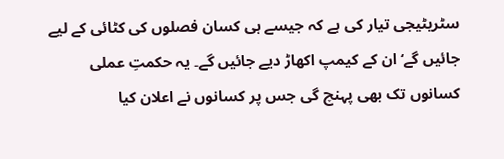سٹریٹیجی تیار کی ہے کہ جیسے ہی کسان فصلوں کی کٹائی کے لیے جائیں گے‘ ان کے کیمپ اکھاڑ دیے جائیں گے۔ یہ حکمتِ عملی کسانوں تک بھی پہنچ گی جس پر کسانوں نے اعلان کیا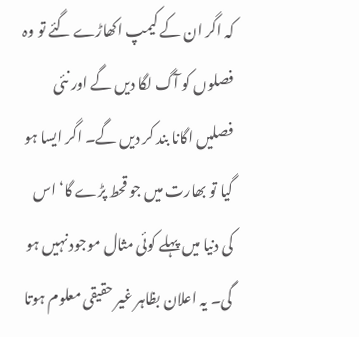کہ اگر ان کے کیمپ اکھاڑے گئے تو وہ فصلوں کو آگ لگا دیں گے اور نئی فصلیں اگانا بند کر دیں گے۔ اگر ایسا ہو گیا تو بھارت میں جو قحط پڑے گا‘ اس کی دنیا میں پہلے کوئی مثال موجود نہیں ہو گی۔ یہ اعلان بظاہر غیر حقیقی معلوم ہوتا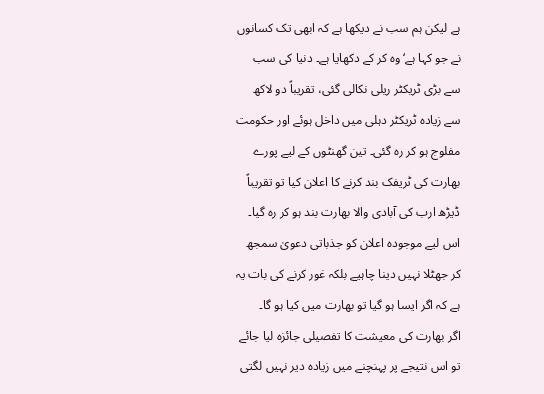ہے لیکن ہم سب نے دیکھا ہے کہ ابھی تک کسانوں نے جو کہا ہے‘ وہ کر کے دکھایا ہے۔ دنیا کی سب سے بڑی ٹریکٹر ریلی نکالی گئی، تقریباً دو لاکھ سے زیادہ ٹریکٹر دہلی میں داخل ہوئے اور حکومت مفلوج ہو کر رہ گئی۔ تین گھنٹوں کے لیے پورے بھارت کی ٹریفک بند کرنے کا اعلان کیا تو تقریباً ڈیڑھ ارب کی آبادی والا بھارت بند ہو کر رہ گیا۔ اس لیے موجودہ اعلان کو جذباتی دعویٰ سمجھ کر جھٹلا نہیں دینا چاہیے بلکہ غور کرنے کی بات یہ ہے کہ اگر ایسا ہو گیا تو بھارت میں کیا ہو گا۔
اگر بھارت کی معیشت کا تفصیلی جائزہ لیا جائے تو اس نتیجے پر پہنچنے میں زیادہ دیر نہیں لگتی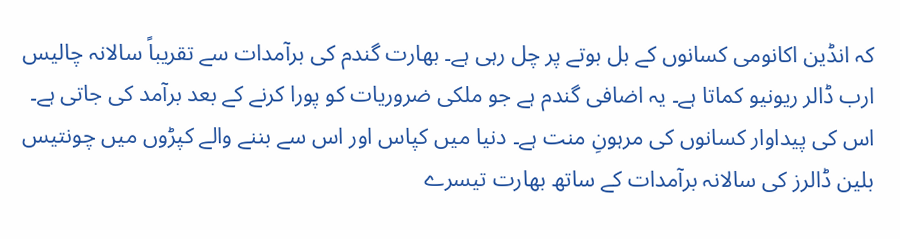کہ انڈین اکانومی کسانوں کے بل بوتے پر چل رہی ہے۔ بھارت گندم کی برآمدات سے تقریباً سالانہ چالیس ارب ڈالر ریونیو کماتا ہے۔ یہ اضافی گندم ہے جو ملکی ضروریات کو پورا کرنے کے بعد برآمد کی جاتی ہے۔ اس کی پیداوار کسانوں کی مرہونِ منت ہے۔ دنیا میں کپاس اور اس سے بننے والے کپڑوں میں چونتیس بلین ڈالرز کی سالانہ برآمدات کے ساتھ بھارت تیسرے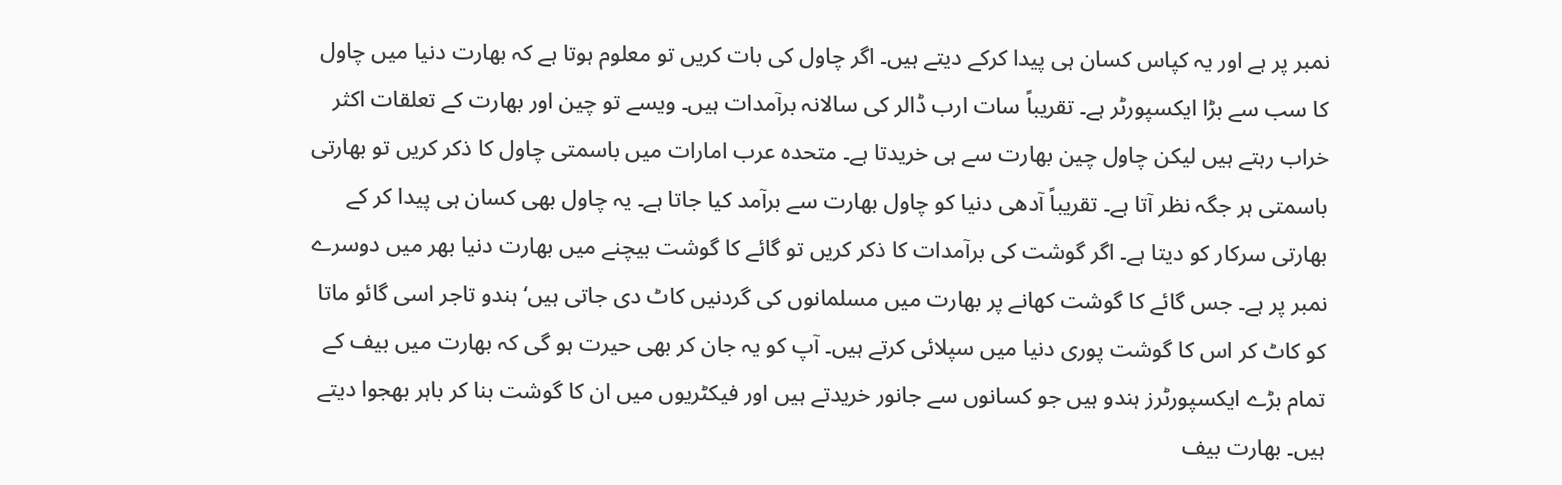نمبر پر ہے اور یہ کپاس کسان ہی پیدا کرکے دیتے ہیں۔ اگر چاول کی بات کریں تو معلوم ہوتا ہے کہ بھارت دنیا میں چاول کا سب سے بڑا ایکسپورٹر ہے۔ تقریباً سات ارب ڈالر کی سالانہ برآمدات ہیں۔ ویسے تو چین اور بھارت کے تعلقات اکثر خراب رہتے ہیں لیکن چاول چین بھارت سے ہی خریدتا ہے۔ متحدہ عرب امارات میں باسمتی چاول کا ذکر کریں تو بھارتی باسمتی ہر جگہ نظر آتا ہے۔ تقریباً آدھی دنیا کو چاول بھارت سے برآمد کیا جاتا ہے۔ یہ چاول بھی کسان ہی پیدا کر کے بھارتی سرکار کو دیتا ہے۔ اگر گوشت کی برآمدات کا ذکر کریں تو گائے کا گوشت بیچنے میں بھارت دنیا بھر میں دوسرے نمبر پر ہے۔ جس گائے کا گوشت کھانے پر بھارت میں مسلمانوں کی گردنیں کاٹ دی جاتی ہیں‘ ہندو تاجر اسی گائو ماتا کو کاٹ کر اس کا گوشت پوری دنیا میں سپلائی کرتے ہیں۔ آپ کو یہ جان کر بھی حیرت ہو گی کہ بھارت میں بیف کے تمام بڑے ایکسپورٹرز ہندو ہیں جو کسانوں سے جانور خریدتے ہیں اور فیکٹریوں میں ان کا گوشت بنا کر باہر بھجوا دیتے ہیں۔ بھارت بیف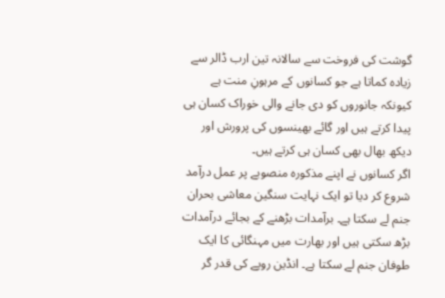گوشت کی فروخت سے سالانہ تین ارب ڈالر سے زیادہ کماتا ہے جو کسانوں کے مرہونِ منت ہے کیونکہ جانوروں کو دی جانے والی خوراک کسان ہی پیدا کرتے ہیں اور گائے بھینسوں کی پرورش اور دیکھ بھال بھی کسان ہی کرتے ہیں۔
اگر کسانوں نے اپنے مذکورہ منصوبے پر عمل درآمد شروع کر دیا تو ایک نہایت سنگین معاشی بحران جنم لے سکتا ہے۔ برآمدات بڑھنے کے بجائے درآمدات بڑھ سکتی ہیں اور بھارت میں مہنگائی کا ایک طوفان جنم لے سکتا ہے۔ انڈین روپے کی قدر گر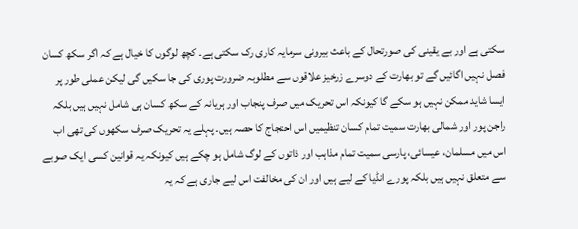سکتی ہے اور بے یقینی کی صورتحال کے باعث بیرونی سرمایہ کاری رک سکتی ہے۔ کچھ لوگوں کا خیال ہے کہ اگر سکھ کسان فصل نہیں اگائیں گے تو بھارت کے دوسرے زرخیز علاقوں سے مطلوبہ ضرورت پوری کی جا سکیں گی لیکن عملی طور پر ایسا شاید ممکن نہیں ہو سکے گا کیونکہ اس تحریک میں صرف پنجاب اور ہریانہ کے سکھ کسان ہی شامل نہیں ہیں بلکہ راجن پور اور شمالی بھارت سمیت تمام کسان تنظیمیں اس احتجاج کا حصہ ہیں۔ پہلے یہ تحریک صرف سکھوں کی تھی اب اس میں مسلمان، عیسائی، پارسی سمیت تمام مذاہب اور ذاتوں کے لوگ شامل ہو چکے ہیں کیونکہ یہ قوانین کسی ایک صوبے سے متعلق نہیں ہیں بلکہ پورے انڈیا کے لیے ہیں اور ان کی مخالفت اس لیے جاری ہے کہ یہ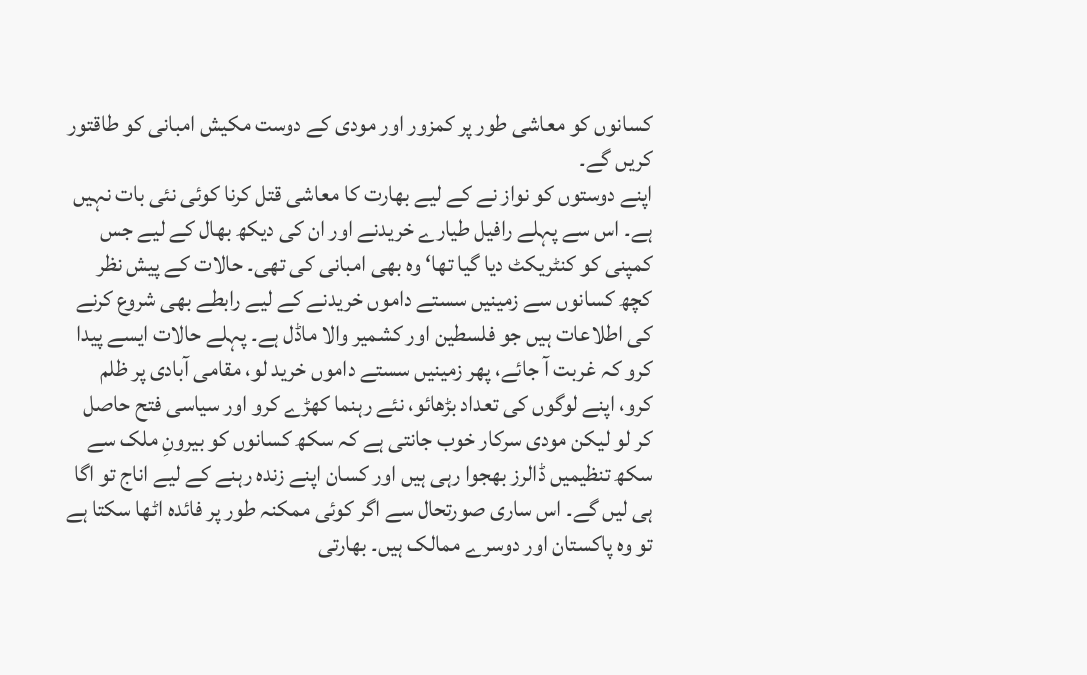کسانوں کو معاشی طور پر کمزور اور مودی کے دوست مکیش امبانی کو طاقتور کریں گے۔
اپنے دوستوں کو نواز نے کے لیے بھارت کا معاشی قتل کرنا کوئی نئی بات نہیں ہے۔ اس سے پہلے رافیل طیارے خریدنے اور ان کی دیکھ بھال کے لیے جس کمپنی کو کنٹریکٹ دیا گیا تھا‘ وہ بھی امبانی کی تھی۔ حالات کے پیش نظر کچھ کسانوں سے زمینیں سستے داموں خریدنے کے لیے رابطے بھی شروع کرنے کی اطلاعات ہیں جو فلسطین اور کشمیر والا ماڈل ہے۔ پہلے حالات ایسے پیدا کرو کہ غربت آ جائے، پھر زمینیں سستے داموں خرید لو، مقامی آبادی پر ظلم کرو، اپنے لوگوں کی تعداد بڑھائو، نئے رہنما کھڑے کرو اور سیاسی فتح حاصل کر لو لیکن مودی سرکار خوب جانتی ہے کہ سکھ کسانوں کو بیرونِ ملک سے سکھ تنظیمیں ڈالرز بھجوا رہی ہیں اور کسان اپنے زندہ رہنے کے لیے اناج تو اگا ہی لیں گے۔ اس ساری صورتحال سے اگر کوئی ممکنہ طور پر فائدہ اٹھا سکتا ہے تو وہ پاکستان اور دوسرے ممالک ہیں۔ بھارتی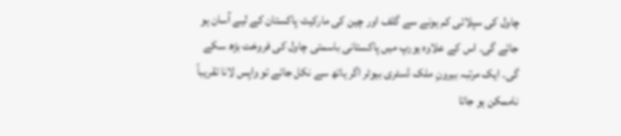چاول کی سپلائی کم ہونے سے گلف اور چین کی مارکیٹ پاکستان کے لیے آسان ہو جائے گی۔ اس کے علاوہ یورپ میں پاکستانی باسمتی چاول کی فروخت بڑھ سکے گی۔ ایک مرتبہ بیرونِ ملک ڈسٹری بیوٹر اگر ہاتھ سے نکل جائے تو واپس لانا تقریباً ناممکن ہو جاتا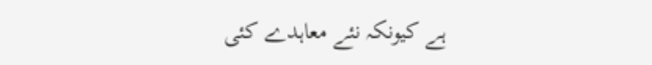ہے کیونکہ نئے معاہدے کئی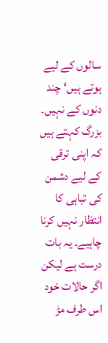سالوں کے لیے ہوتے ہیں‘ چند دنوں کے نہیں۔ بزرگ کہتے ہیں کہ اپنی ترقی کے لیے دشمن کی تباہی کا انتظار نہیں کرنا چاہیے۔ یہ بات درست ہے لیکن اگر حالات خود اس طرف مڑ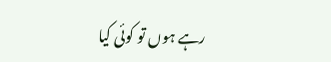رہے ہوں تو کوئی کیا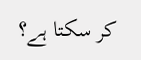کر سکتا ہے؟